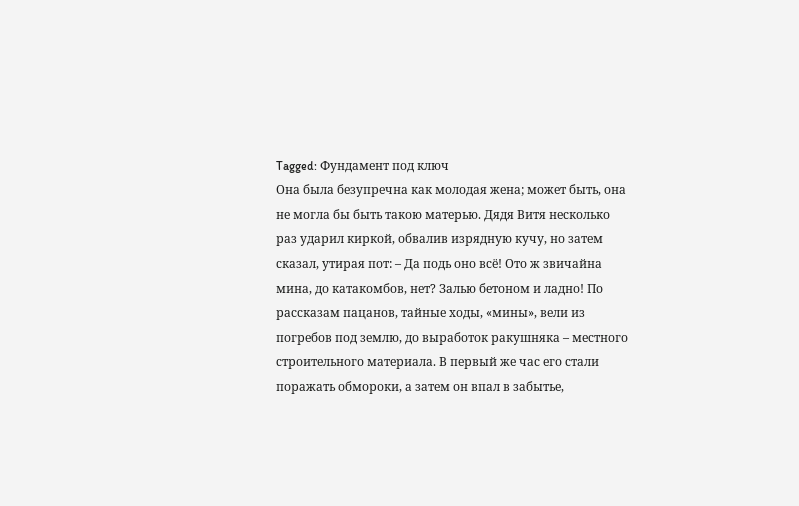Tagged: Фундамент под ключ
Она была безупречна как молодая жена; может быть, она не могла бы быть такою матерью. Дядя Витя несколько раз ударил киркой, обвалив изрядную кучу, но затем сказал, утирая пот: – Да подь оно всё! Ото ж звичайна мина, до катакомбов, нет? Залью бетоном и ладно! По рассказам пацанов, тайные ходы, «мины», вели из погребов под землю, до выработок ракушняка – местного строительного материала. В первый же час его стали поражать обмороки, а затем он впал в забытье,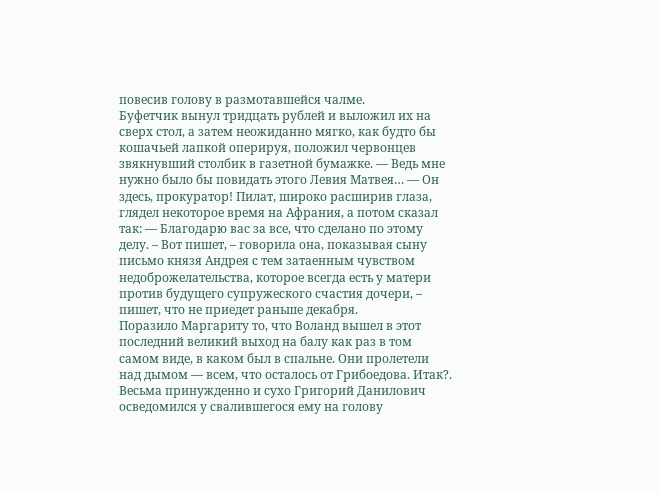повесив голову в размотавшейся чалме.
Буфетчик вынул тридцать рублей и выложил их на сверх стол, а затем неожиданно мягко, как будто бы кошачьей лапкой оперируя, положил червонцев звякнувший столбик в газетной бумажке. — Ведь мне нужно было бы повидать этого Левия Матвея… — Он здесь, прокуратор! Пилат, широко расширив глаза, глядел некоторое время на Афрания, а потом сказал так: — Благодарю вас за все, что сделано по этому делу. – Вот пишет, – говорила она, показывая сыну письмо князя Андрея с тем затаенным чувством недоброжелательства, которое всегда есть у матери против будущего супружеского счастия дочери, – пишет, что не приедет раньше декабря.
Поразило Маргариту то, что Воланд вышел в этот последний великий выход на балу как раз в том самом виде, в каком был в спальне. Они пролетели над дымом — всем, что осталось от Грибоедова. Итак?.
Весьма принужденно и сухо Григорий Данилович осведомился у свалившегося ему на голову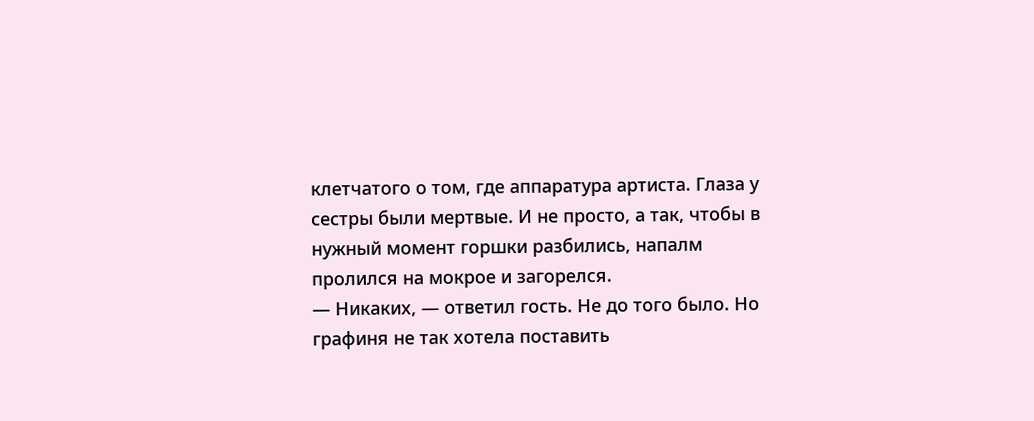клетчатого о том, где аппаратура артиста. Глаза у сестры были мертвые. И не просто, а так, чтобы в нужный момент горшки разбились, напалм пролился на мокрое и загорелся.
— Никаких, — ответил гость. Не до того было. Но графиня не так хотела поставить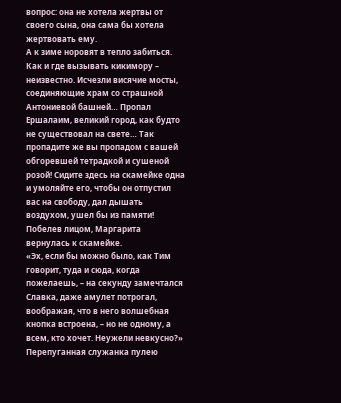вопрос: она не хотела жертвы от своего сына, она сама бы хотела жертвовать ему.
А к зиме норовят в тепло забиться. Как и где вызывать кикимору – неизвестно. Исчезли висячие мосты, соединяющие храм со страшной Антониевой башней… Пропал Ершалаим, великий город, как будто не существовал на свете… Так пропадите же вы пропадом с вашей обгоревшей тетрадкой и сушеной розой! Сидите здесь на скамейке одна и умоляйте его, чтобы он отпустил вас на свободу, дал дышать воздухом, ушел бы из памяти! Побелев лицом, Маргарита вернулась к скамейке.
«Эх, если бы можно было, как Тим говорит, туда и сюда, когда пожелаешь, – на секунду замечтался Славка, даже амулет потрогал, воображая, что в него волшебная кнопка встроена, – но не одному, а всем, кто хочет. Неужели невкусно?» Перепуганная служанка пулею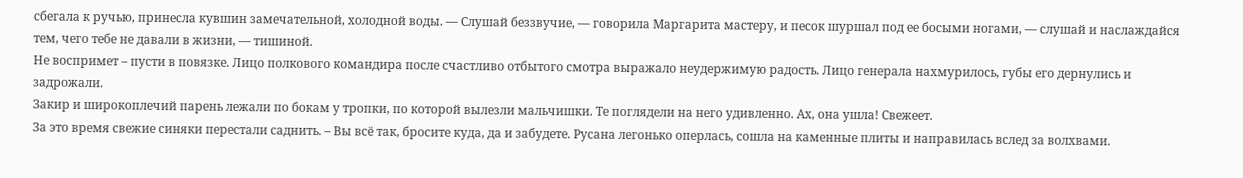сбегала к ручью, принесла кувшин замечательной, холодной воды. — Слушай беззвучие, — говорила Маргарита мастеру, и песок шуршал под ее босыми ногами, — слушай и наслаждайся тем, чего тебе не давали в жизни, — тишиной.
Не воспримет – пусти в повязке. Лицо полкового командира после счастливо отбытого смотра выражало неудержимую радость. Лицо генерала нахмурилось, губы его дернулись и задрожали.
Закир и широкоплечий парень лежали по бокам у тропки, по которой вылезли мальчишки. Те поглядели на него удивленно. Ах, она ушла! Свежеет.
За это время свежие синяки перестали саднить. – Вы всё так, бросите куда, да и забудете. Русана легонько оперлась, сошла на каменные плиты и направилась вслед за волхвами.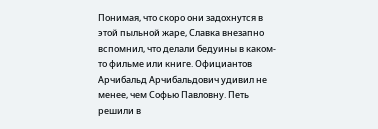Понимая, что скоро они задохнутся в этой пыльной жаре, Славка внезапно вспомнил, что делали бедуины в каком-то фильме или книге. Официантов Арчибальд Арчибальдович удивил не менее, чем Софью Павловну. Петь решили в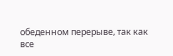обеденном перерыве, так как все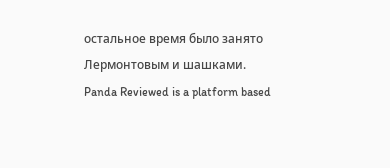остальное время было занято Лермонтовым и шашками.
Panda Reviewed is a platform based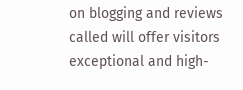on blogging and reviews called will offer visitors exceptional and high-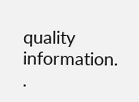quality information.
.